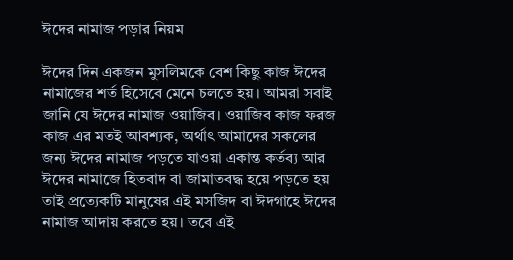ঈদের নামাজ পড়ার নিয়ম

ঈদের দিন একজন মুসলিমকে বেশ কিছু কাজ ঈদের নামাজের শর্ত হিসেবে মেনে চলতে হয়। আমরা সবাই জানি যে ঈদের নামাজ ওয়াজিব। ওয়াজিব কাজ ফরজ কাজ এর মতই আবশ্যক, অর্থাৎ আমাদের সকলের জন্য ঈদের নামাজ পড়তে যাওয়া একান্ত কর্তব্য আর ঈদের নামাজে হিতবাদ বা জামাতবদ্ধ হয়ে পড়তে হয় তাই প্রত্যেকটি মানুষের এই মসজিদ বা ঈদগাহে ঈদের নামাজ আদায় করতে হয়। তবে এই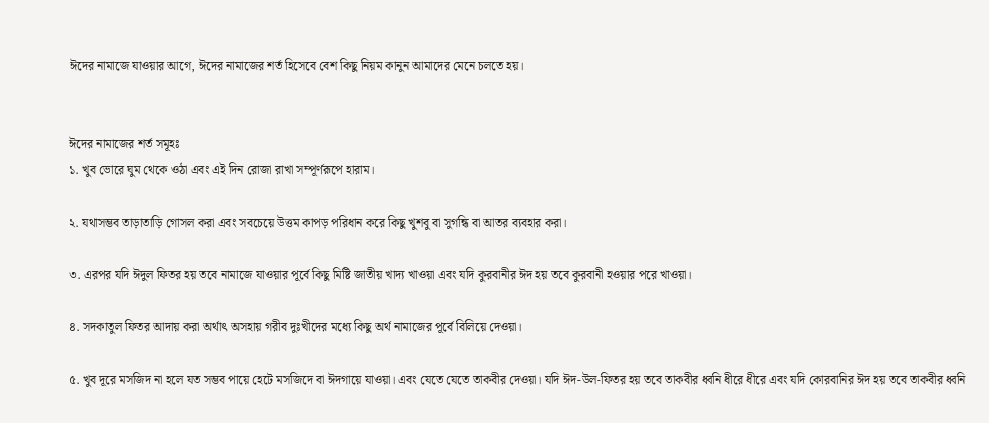ঈদের নামাজে যাওয়ার আগে, ঈদের নামাজের শর্ত হিসেবে বেশ কিছু নিয়ম কানুন আমাদের মেনে চলতে হয়।


ঈদের নামাজের শর্ত সমূহঃ
১. খুব ভোরে ঘুম থেকে ওঠা এবং এই দিন রোজা রাখা সম্পূর্ণরূপে হারাম।

২. যথাসম্ভব তাড়াতাড়ি গোসল করা এবং সবচেয়ে উত্তম কাপড় পরিধান করে কিছু খুশবু বা সুগন্ধি বা আতর ব্যবহার করা।

৩. এরপর যদি ঈদুল ফিতর হয় তবে নামাজে যাওয়ার পূর্বে কিছু মিষ্টি জাতীয় খাদ্য খাওয়া এবং যদি কুরবানীর ঈদ হয় তবে কুরবানী হওয়ার পরে খাওয়া।

৪. সদকাতুল ফিতর আদায় করা অর্থাৎ অসহায় গরীব দুঃখীদের মধ্যে কিছু অর্থ নামাজের পূর্বে বিলিয়ে দেওয়া।

৫. খুব দূরে মসজিদ না হলে যত সম্ভব পায়ে হেটে মসজিদে বা ঈদগায়ে যাওয়া। এবং যেতে যেতে তাকবীর দেওয়া। যদি ঈদ-উল-ফিতর হয় তবে তাকবীর ধ্বনি ধীরে ধীরে এবং যদি কোরবানির ঈদ হয় তবে তাকবীর ধ্বনি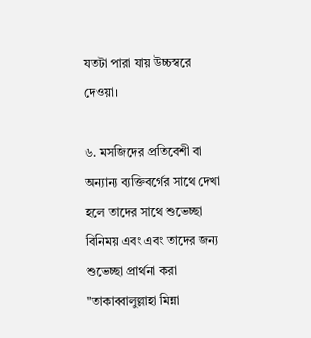যতটা পারা যায় উচ্চস্বরে দেওয়া।

৬. মসজিদের প্রতিবেশী বা অন্যান্য ব্যক্তিবর্গের সাথে দেখা হলে তাদের সাথে শুভেচ্ছা বিনিময় এবং এবং তাদের জন্য শুভেচ্ছা প্রার্থনা করা "তাকাব্বালুল্লাহা মিন্না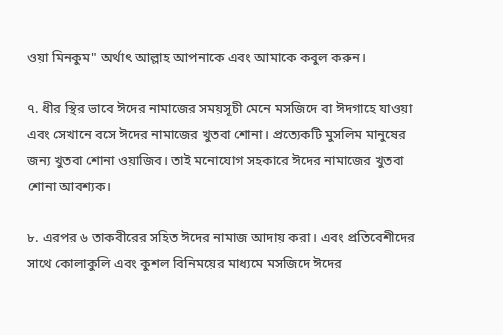ওয়া মিনকুম" অর্থাৎ আল্লাহ আপনাকে এবং আমাকে কবুল করুন।

৭. ধীর স্থির ভাবে ঈদের নামাজের সময়সূচী মেনে মসজিদে বা ঈদগাহে যাওয়া এবং সেখানে বসে ঈদের নামাজের খুতবা শোনা। প্রত্যেকটি মুসলিম মানুষের জন্য খুতবা শোনা ওয়াজিব। তাই মনোযোগ সহকারে ঈদের নামাজের খুতবা শোনা আবশ্যক।

৮. এরপর ৬ তাকবীরের সহিত ঈদের নামাজ আদায় করা। এবং প্রতিবেশীদের সাথে কোলাকুলি এবং কুশল বিনিময়ের মাধ্যমে মসজিদে ঈদের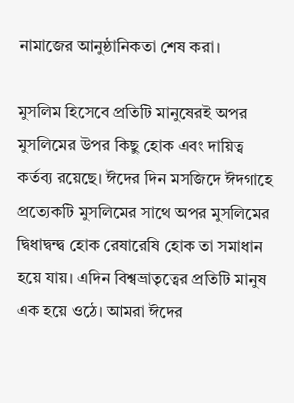নামাজের আনুষ্ঠানিকতা শেষ করা।

মুসলিম হিসেবে প্রতিটি মানুষেরই অপর মুসলিমের উপর কিছু হোক এবং দায়িত্ব কর্তব্য রয়েছে। ঈদের দিন মসজিদে ঈদগাহে প্রত্যেকটি মুসলিমের সাথে অপর মুসলিমের দ্বিধাদ্বন্দ্ব হোক রেষারেষি হোক তা সমাধান হয়ে যায়। এদিন বিশ্বভ্রাতৃত্বের প্রতিটি মানুষ এক হয়ে ওঠে। আমরা ঈদের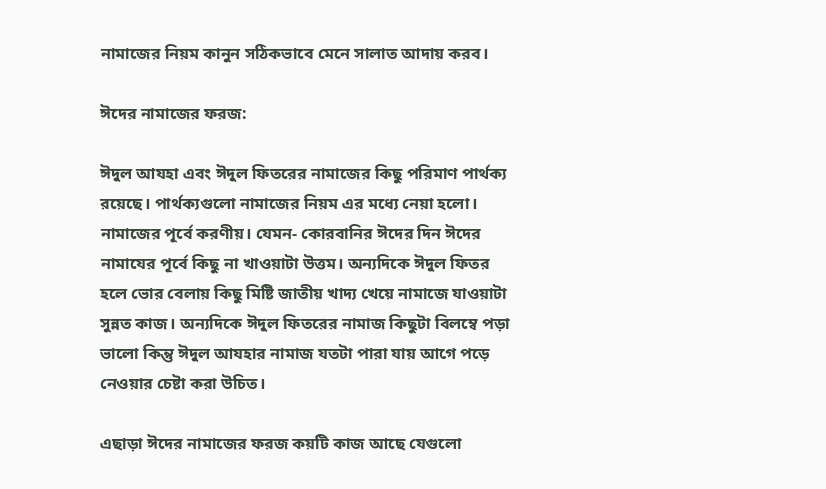নামাজের নিয়ম কানুন সঠিকভাবে মেনে সালাত আদায় করব।

ঈদের নামাজের ফরজ:

ঈদুল আযহা এবং ঈদুল ফিতরের নামাজের কিছু পরিমাণ পার্থক্য রয়েছে। পার্থক্যগুলো নামাজের নিয়ম এর মধ্যে নেয়া হলো। নামাজের পূর্বে করণীয়। যেমন- কোরবানির ঈদের দিন ঈদের নামাযের পূর্বে কিছু না খাওয়াটা উত্তম। অন্যদিকে ঈদুল ফিতর হলে ভোর বেলায় কিছু মিষ্টি জাতীয় খাদ্য খেয়ে নামাজে যাওয়াটা সুন্নত কাজ। অন্যদিকে ঈদুল ফিতরের নামাজ কিছুটা বিলম্বে পড়া ভালো কিন্তু ঈদুল আযহার নামাজ যতটা পারা যায় আগে পড়ে নেওয়ার চেষ্টা করা উচিত।

এছাড়া ঈদের নামাজের ফরজ কয়টি কাজ আছে যেগুলো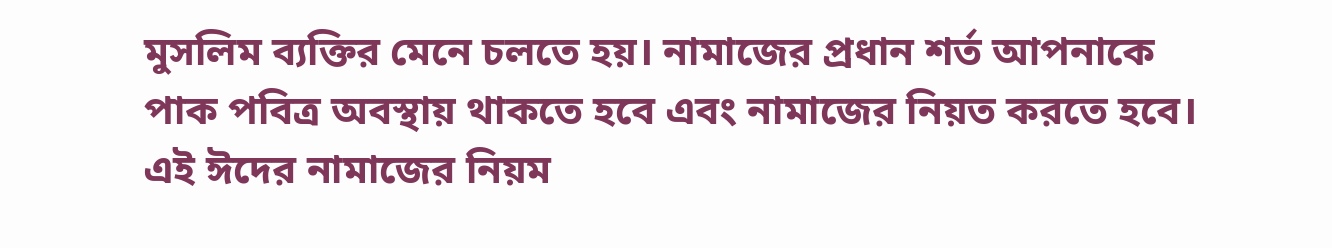মুসলিম ব্যক্তির মেনে চলতে হয়। নামাজের প্রধান শর্ত আপনাকে পাক পবিত্র অবস্থায় থাকতে হবে এবং নামাজের নিয়ত করতে হবে। এই ঈদের নামাজের নিয়ম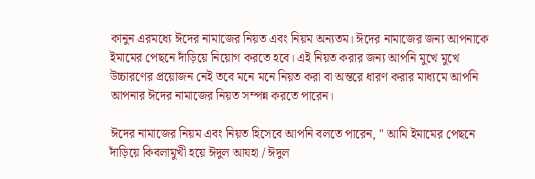কানুন এরমধ্যে ঈদের নামাজের নিয়ত এবং নিয়ম অন্যতম। ঈদের নামাজের জন্য আপনাকে ইমামের পেছনে দাঁড়িয়ে নিয়োগ করতে হবে। এই নিয়ত করার জন্য আপনি মুখে মুখে উচ্চারণের প্রয়োজন নেই তবে মনে মনে নিয়ত করা বা অন্তরে ধারণ করার মাধ্যমে আপনি আপনার ঈদের নামাজের নিয়ত সম্পন্ন করতে পারেন।

ঈদের নামাজের নিয়ম এবং নিয়ত হিসেবে আপনি বলতে পারেন, " আমি ইমামের পেছনে দাঁড়িয়ে কিবলামুখী হয়ে ঈদুল আযহা / ঈদুল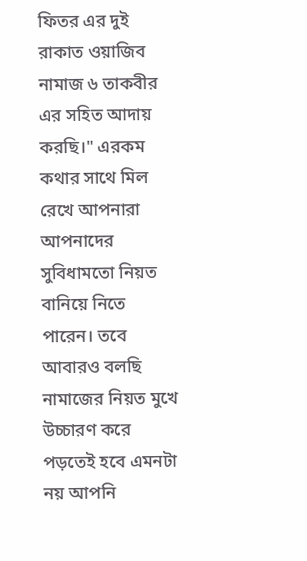ফিতর এর দুই রাকাত ওয়াজিব নামাজ ৬ তাকবীর এর সহিত আদায় করছি।" এরকম কথার সাথে মিল রেখে আপনারা আপনাদের সুবিধামতো নিয়ত বানিয়ে নিতে পারেন। তবে আবারও বলছি নামাজের নিয়ত মুখে উচ্চারণ করে পড়তেই হবে এমনটা নয় আপনি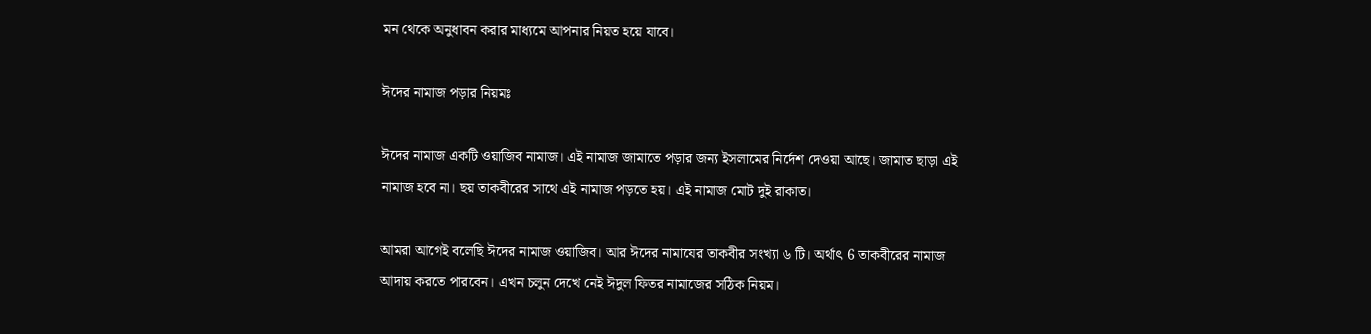মন থেকে অনুধাবন করার মাধ্যমে আপনার নিয়ত হয়ে যাবে।

ঈদের নামাজ পড়ার নিয়মঃ

ঈদের নামাজ একটি ওয়াজিব নামাজ। এই নামাজ জামাতে পড়ার জন্য ইসলামের নির্দেশ দেওয়া আছে। জামাত ছাড়া এই নামাজ হবে না। ছয় তাকবীরের সাথে এই নামাজ পড়তে হয়। এই নামাজ মোট দুই রাকাত।

আমরা আগেই বলেছি ঈদের নামাজ ওয়াজিব। আর ঈদের নামাযের তাকবীর সংখ্যা ৬ টি। অর্থাৎ 6 তাকবীরের নামাজ আদায় করতে পারবেন। এখন চলুন দেখে নেই ঈদুল ফিতর নামাজের সঠিক নিয়ম।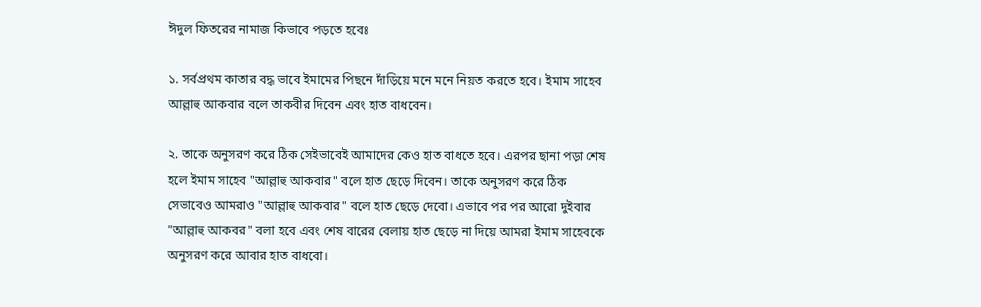ঈদুল ফিতরের নামাজ কিভাবে পড়তে হবেঃ

১. সর্বপ্রথম কাতার বদ্ধ ভাবে ইমামের পিছনে দাঁড়িয়ে মনে মনে নিয়ত করতে হবে। ইমাম সাহেব আল্লাহু আকবার বলে তাকবীর দিবেন এবং হাত বাধবেন।

২. তাকে অনুসরণ করে ঠিক সেইভাবেই আমাদের কেও হাত বাধতে হবে। এরপর ছানা পড়া শেষ হলে ইমাম সাহেব "আল্লাহু আকবার" বলে হাত ছেড়ে দিবেন। তাকে অনুসরণ করে ঠিক সেভাবেও আমরাও "আল্লাহু আকবার" বলে হাত ছেড়ে দেবো। এভাবে পর পর আরো দুইবার "আল্লাহু আকবর" বলা হবে এবং শেষ বারের বেলায় হাত ছেড়ে না দিয়ে আমরা ইমাম সাহেবকে অনুসরণ করে আবার হাত বাধবো।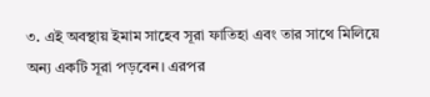৩. এই অবস্থায় ইমাম সাহেব সূরা ফাতিহা এবং তার সাথে মিলিয়ে অন্য একটি সূরা পড়বেন। এরপর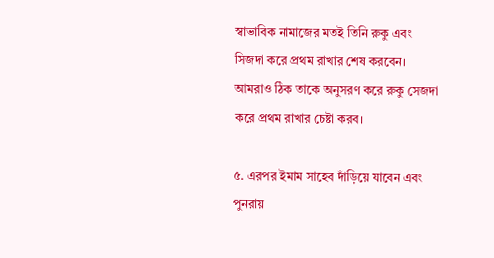স্বাভাবিক নামাজের মতই তিনি রুকু এবং সিজদা করে প্রথম রাখার শেষ করবেন। আমরাও ঠিক তাকে অনুসরণ করে রুকু সেজদা করে প্রথম রাখার চেষ্টা করব।

৫. এরপর ইমাম সাহেব দাঁড়িয়ে যাবেন এবং পুনরায়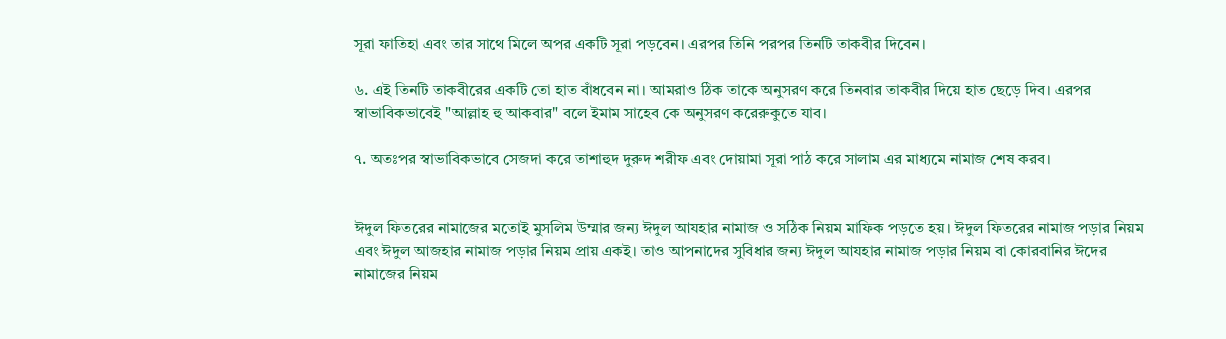সূরা ফাতিহা এবং তার সাথে মিলে অপর একটি সূরা পড়বেন। এরপর তিনি পরপর তিনটি তাকবীর দিবেন।

৬. এই তিনটি তাকবীরের একটি তো হাত বাঁধবেন না। আমরাও ঠিক তাকে অনুসরণ করে তিনবার তাকবীর দিয়ে হাত ছেড়ে দিব। এরপর স্বাভাবিকভাবেই "আল্লাহ হু আকবার" বলে ইমাম সাহেব কে অনুসরণ করেরুকুতে যাব।

৭. অতঃপর স্বাভাবিকভাবে সেজদা করে তাশাহুদ দুরুদ শরীফ এবং দোয়ামা সূরা পাঠ করে সালাম এর মাধ্যমে নামাজ শেষ করব।


ঈদুল ফিতরের নামাজের মতোই মুসলিম উম্মার জন্য ঈদুল আযহার নামাজ ও সঠিক নিয়ম মাফিক পড়তে হয়। ঈদুল ফিতরের নামাজ পড়ার নিয়ম এবং ঈদুল আজহার নামাজ পড়ার নিয়ম প্রায় একই। তাও আপনাদের সুবিধার জন্য ঈদুল আযহার নামাজ পড়ার নিয়ম বা কোরবানির ঈদের নামাজের নিয়ম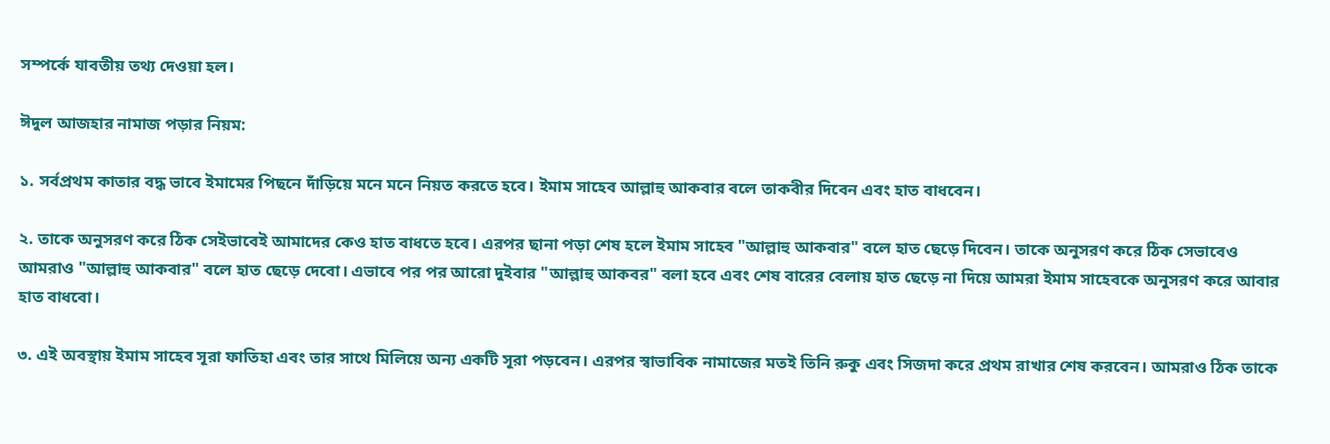সম্পর্কে যাবতীয় তথ্য দেওয়া হল।

ঈদুল আজহার নামাজ পড়ার নিয়ম:

১. সর্বপ্রথম কাতার বদ্ধ ভাবে ইমামের পিছনে দাঁড়িয়ে মনে মনে নিয়ত করতে হবে। ইমাম সাহেব আল্লাহু আকবার বলে তাকবীর দিবেন এবং হাত বাধবেন।

২. তাকে অনুসরণ করে ঠিক সেইভাবেই আমাদের কেও হাত বাধতে হবে। এরপর ছানা পড়া শেষ হলে ইমাম সাহেব "আল্লাহু আকবার" বলে হাত ছেড়ে দিবেন। তাকে অনুসরণ করে ঠিক সেভাবেও আমরাও "আল্লাহু আকবার" বলে হাত ছেড়ে দেবো। এভাবে পর পর আরো দুইবার "আল্লাহু আকবর" বলা হবে এবং শেষ বারের বেলায় হাত ছেড়ে না দিয়ে আমরা ইমাম সাহেবকে অনুসরণ করে আবার হাত বাধবো।

৩. এই অবস্থায় ইমাম সাহেব সূরা ফাতিহা এবং তার সাথে মিলিয়ে অন্য একটি সূরা পড়বেন। এরপর স্বাভাবিক নামাজের মতই তিনি রুকু এবং সিজদা করে প্রথম রাখার শেষ করবেন। আমরাও ঠিক তাকে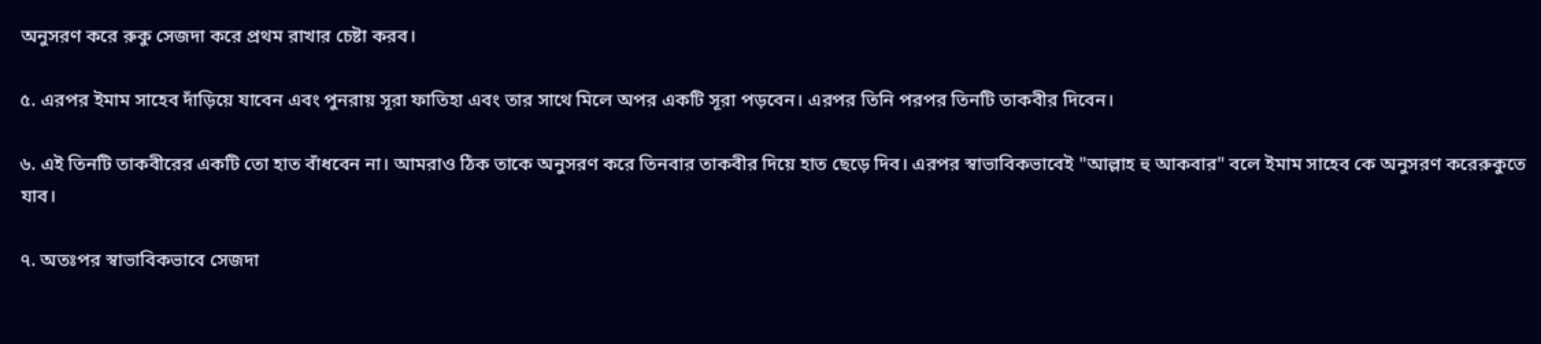অনুসরণ করে রুকু সেজদা করে প্রথম রাখার চেষ্টা করব।

৫. এরপর ইমাম সাহেব দাঁড়িয়ে যাবেন এবং পুনরায় সূরা ফাতিহা এবং তার সাথে মিলে অপর একটি সূরা পড়বেন। এরপর তিনি পরপর তিনটি তাকবীর দিবেন।

৬. এই তিনটি তাকবীরের একটি তো হাত বাঁধবেন না। আমরাও ঠিক তাকে অনুসরণ করে তিনবার তাকবীর দিয়ে হাত ছেড়ে দিব। এরপর স্বাভাবিকভাবেই "আল্লাহ হু আকবার" বলে ইমাম সাহেব কে অনুসরণ করেরুকুতে যাব।

৭. অতঃপর স্বাভাবিকভাবে সেজদা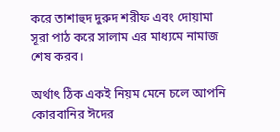করে তাশাহুদ দুরুদ শরীফ এবং দোয়ামা সূরা পাঠ করে সালাম এর মাধ্যমে নামাজ শেষ করব।

অর্থাৎ ঠিক একই নিয়ম মেনে চলে আপনি কোরবানির ঈদের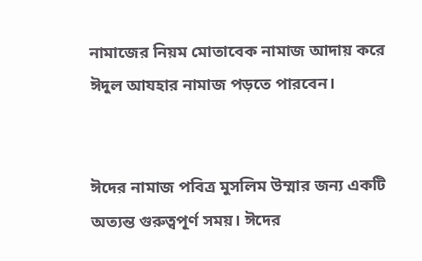নামাজের নিয়ম মোতাবেক নামাজ আদায় করে ঈদুল আযহার নামাজ পড়তে পারবেন।


ঈদের নামাজ পবিত্র মুসলিম উম্মার জন্য একটি অত্যন্ত গুরুত্বপূর্ণ সময়। ঈদের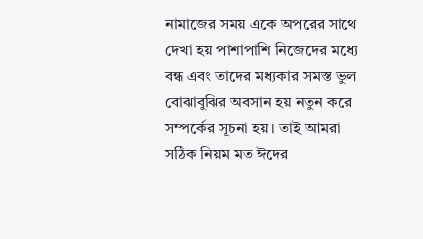নামাজের সময় একে অপরের সাথে দেখা হয় পাশাপাশি নিজেদের মধ্যে বন্ধ এবং তাদের মধ্যকার সমস্ত ভুল বোঝাবুঝির অবসান হয় নতুন করে সম্পর্কের সূচনা হয়। তাই আমরা সঠিক নিয়ম মত ঈদের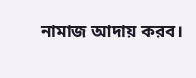নামাজ আদায় করব।